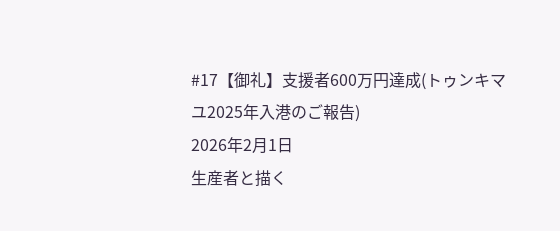#17【御礼】支援者600万円達成(トゥンキマユ2025年入港のご報告)
2026年2月1日
生産者と描く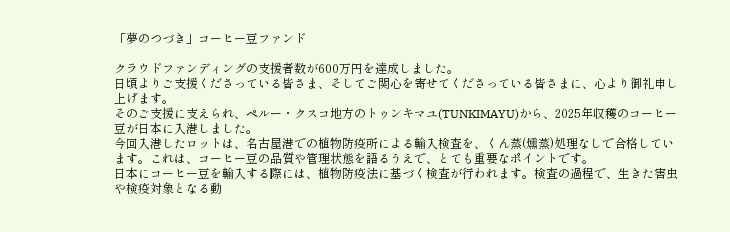「夢のつづき」コーヒー豆ファンド

クラウドファンディングの支援者数が600万円を達成しました。
日頃よりご支援くださっている皆さま、そしてご関心を寄せてくださっている皆さまに、心より御礼申し上げます。
そのご支援に支えられ、ペルー・クスコ地方のトゥンキマユ(TUNKIMAYU)から、2025年収穫のコーヒー豆が日本に入港しました。
今回入港したロットは、名古屋港での植物防疫所による輸入検査を、くん蒸(燻蒸)処理なしで合格しています。これは、コーヒー豆の品質や管理状態を語るうえで、とても重要なポイントです。
日本にコーヒー豆を輸入する際には、植物防疫法に基づく検査が行われます。検査の過程で、生きた害虫や検疫対象となる動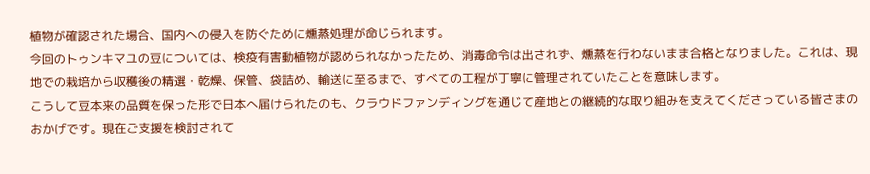植物が確認された場合、国内への侵入を防ぐために燻蒸処理が命じられます。
今回のトゥンキマユの豆については、検疫有害動植物が認められなかったため、消毒命令は出されず、燻蒸を行わないまま合格となりました。これは、現地での栽培から収穫後の精選・乾燥、保管、袋詰め、輸送に至るまで、すべての工程が丁寧に管理されていたことを意味します。
こうして豆本来の品質を保った形で日本へ届けられたのも、クラウドファンディングを通じて産地との継続的な取り組みを支えてくださっている皆さまのおかげです。現在ご支援を検討されて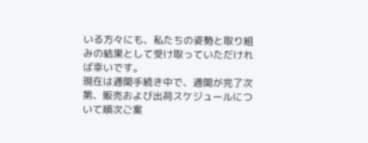いる方々にも、私たちの姿勢と取り組みの結果として受け取っていただければ幸いです。
現在は通関手続き中で、通関が完了次第、販売および出荷スケジュールについて順次ご案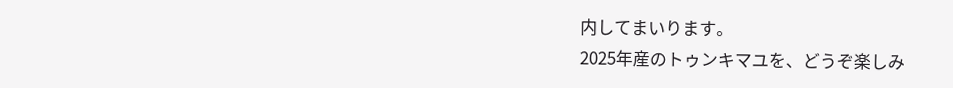内してまいります。
2025年産のトゥンキマユを、どうぞ楽しみ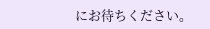にお待ちください。